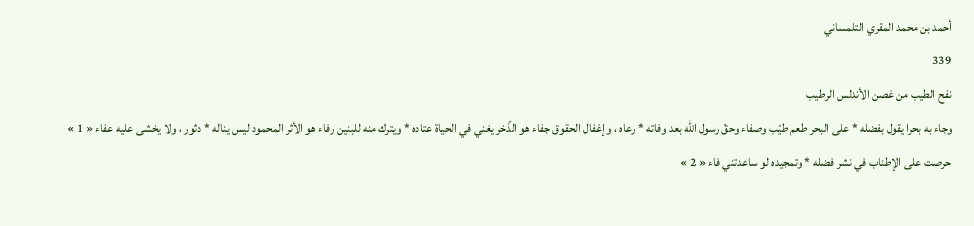أحمد بن محمد المقري التلمساني
339
نفح الطيب من غصن الأندلس الرطيب
وجاء به بحرا يقول بفضله * على البحر طعم طيّب وصفاء وحقّ رسول اللّه بعد وفاته * رعاه ، وإغفال الحقوق جفاء هو الذّخر يغني في الحياة عتاده * ويترك منه للبنين رفاء هو الأثر المحمود ليس يناله * دثور ، ولا يخشى عليه عفاء « 1 » حرصت على الإطناب في نشر فضله * وتمجيده لو ساعدتني فاء « 2 »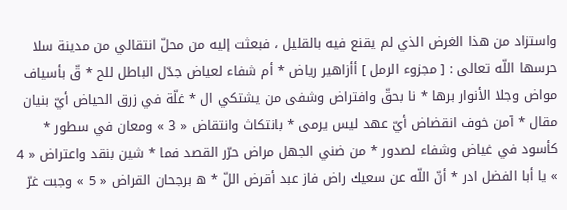واستزاد من هذا الغرض الذي لم يقنع فيه بالقليل ، فبعثت إليه من محلّ انتقالي من مدينة سلا حرسها اللّه تعالى : [ مجزوء الرمل ] أأزاهير رياض * أم شفاء لعياض جدّل الباطل للح * قّ بأسياف مواض وجلا الأنوار برها * نا بحقّ وافتراض وشفى من يشتكي ال * غلّة في زرق الحياض أيّ بنيان مقال * آمن خوف انقضاض أيّ عهد ليس يرمى * بانتكاث وانتقاض « 3 » ومعان في سطور * كأسود في غياض وشفاء لصدور * من ضني الجهل مراض حرّر القصد فما * شين بنقد واعتراض « 4 » يا أبا الفضل ادر * أنّ اللّه عن سعيك راض فاز عبد أقرض اللّ * ه برجحان القراض « 5 » وجبت غرّ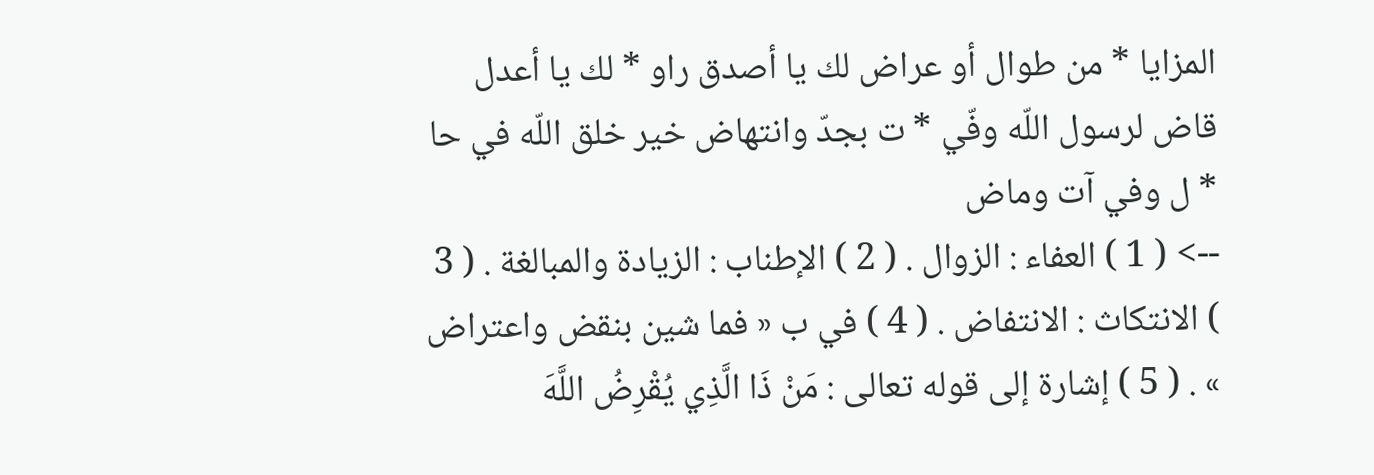المزايا * من طوال أو عراض لك يا أصدق راو * لك يا أعدل قاض لرسول اللّه وفّي * ت بجدّ وانتهاض خير خلق اللّه في حا * ل وفي آت وماض
--> ( 1 ) العفاء : الزوال . ( 2 ) الإطناب : الزيادة والمبالغة . ( 3 ) الانتكاث : الانتفاض . ( 4 ) في ب « فما شين بنقض واعتراض » . ( 5 ) إشارة إلى قوله تعالى : مَنْ ذَا الَّذِي يُقْرِضُ اللَّهَ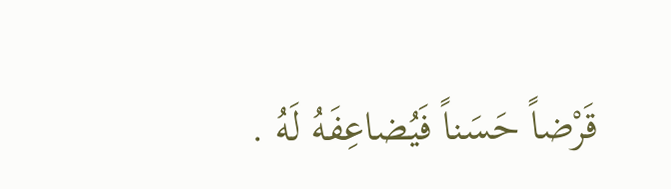قَرْضاً حَسَناً فَيُضاعِفَهُ لَهُ .